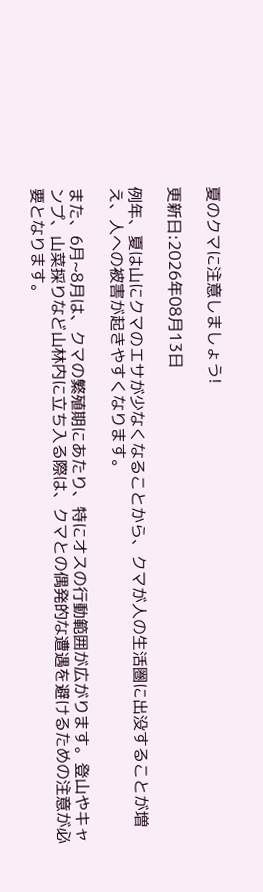夏のクマに注意しましょう!

更新日:2026年08月13日

例年、夏は山にクマのエサが少なくなることから、クマが人の生活圏に出没することが増え、人への被害が起きやすくなります。

また、6月~8月は、クマの繁殖期にあたり、特にオスの行動範囲が広がります。登山やキャンプ、山菜採りなど山林内に立ち入る際は、クマとの偶発的な遭遇を避けるための注意が必要となります。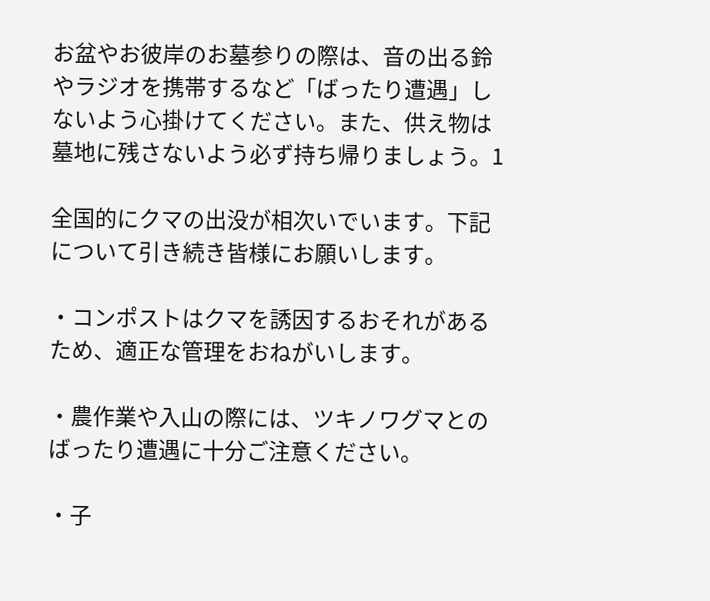お盆やお彼岸のお墓参りの際は、音の出る鈴やラジオを携帯するなど「ばったり遭遇」しないよう心掛けてください。また、供え物は墓地に残さないよう必ず持ち帰りましょう。1

全国的にクマの出没が相次いでいます。下記について引き続き皆様にお願いします。

・コンポストはクマを誘因するおそれがあるため、適正な管理をおねがいします。

・農作業や入山の際には、ツキノワグマとのばったり遭遇に十分ご注意ください。

・子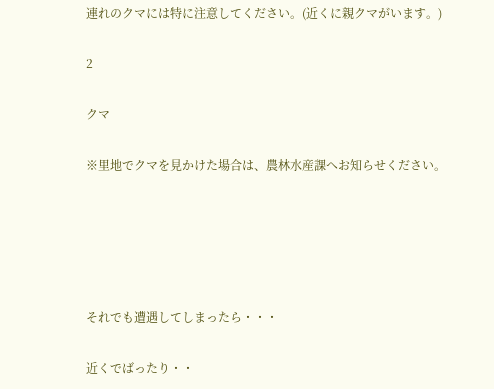連れのクマには特に注意してください。(近くに親クマがいます。)

2

クマ

※里地でクマを見かけた場合は、農林水産課へお知らせください。





それでも遭遇してしまったら・・・

近くでばったり・・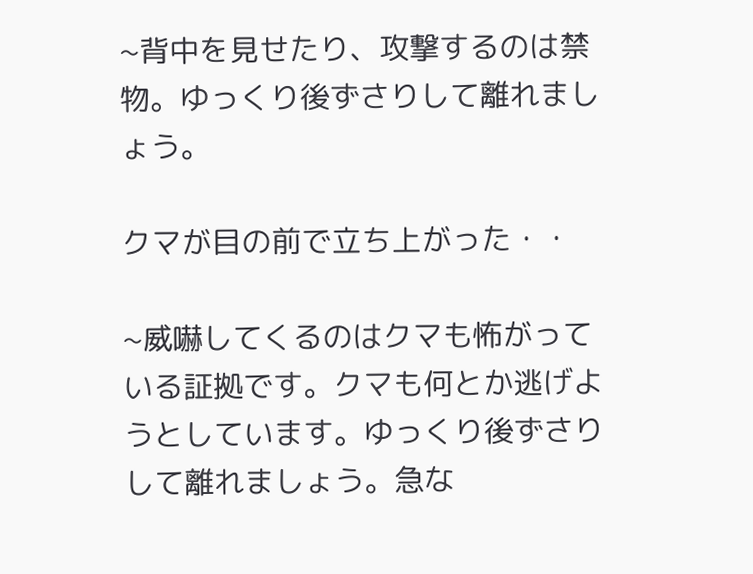~背中を見せたり、攻撃するのは禁物。ゆっくり後ずさりして離れましょう。

クマが目の前で立ち上がった・・

~威嚇してくるのはクマも怖がっている証拠です。クマも何とか逃げようとしています。ゆっくり後ずさりして離れましょう。急な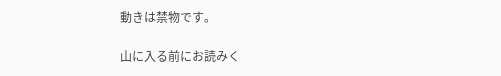動きは禁物です。

山に入る前にお読みく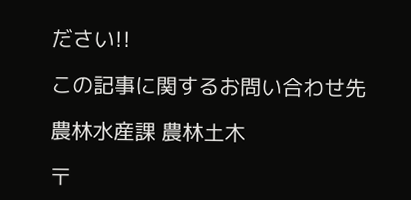ださい!!

この記事に関するお問い合わせ先

農林水産課 農林土木

〒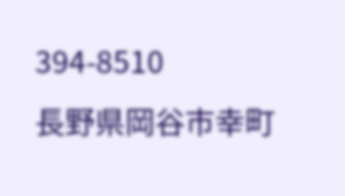394-8510
長野県岡谷市幸町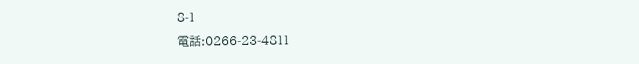8-1
電話:0266-23-4811